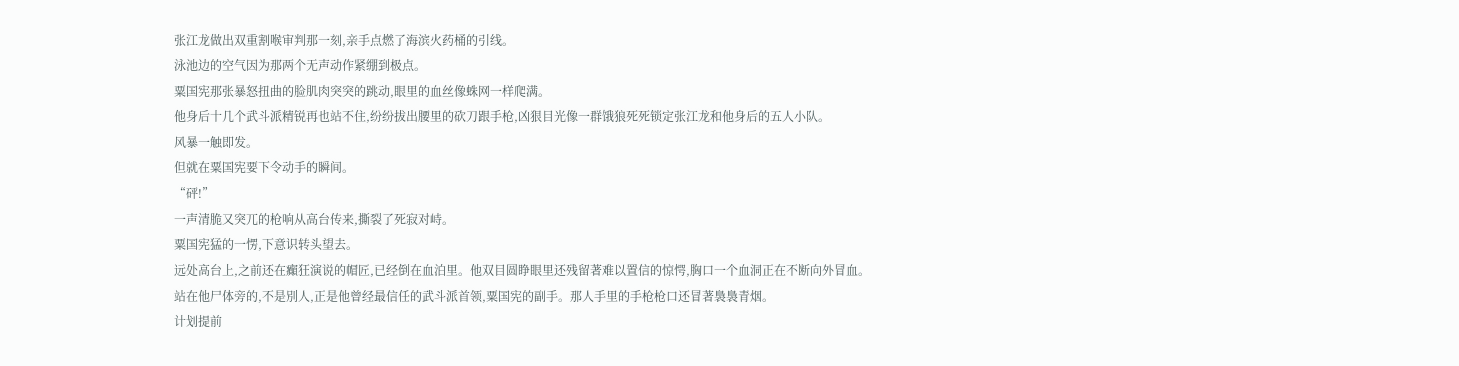张江龙做出双重割喉审判那一刻,亲手点燃了海滨火药桶的引线。
泳池边的空气因为那两个无声动作紧绷到极点。
粟国宪那张暴怒扭曲的脸肌肉突突的跳动,眼里的血丝像蛛网一样爬满。
他身后十几个武斗派精锐再也站不住,纷纷拔出腰里的砍刀跟手枪,凶狠目光像一群饿狼死死锁定张江龙和他身后的五人小队。
风暴一触即发。
但就在粟国宪要下令动手的瞬间。
“砰!”
一声清脆又突兀的枪响从高台传来,撕裂了死寂对峙。
粟国宪猛的一愣,下意识转头望去。
远处高台上,之前还在癲狂演说的帽匠,已经倒在血泊里。他双目圆睁眼里还残留著难以置信的惊愕,胸口一个血洞正在不断向外冒血。
站在他尸体旁的,不是別人,正是他曾经最信任的武斗派首领,粟国宪的副手。那人手里的手枪枪口还冒著裊裊青烟。
计划提前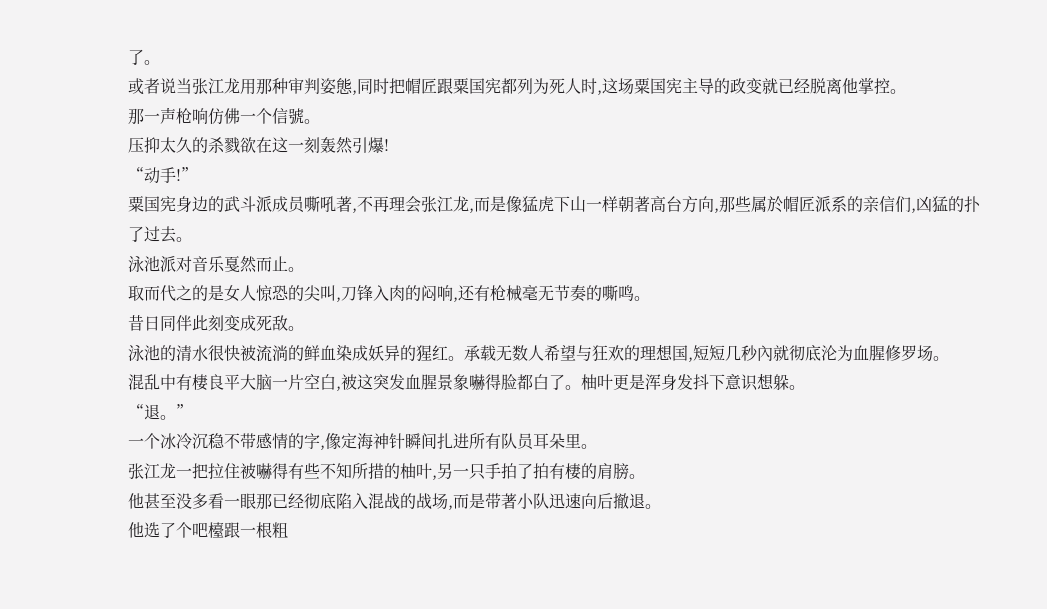了。
或者说当张江龙用那种审判姿態,同时把帽匠跟粟国宪都列为死人时,这场粟国宪主导的政变就已经脱离他掌控。
那一声枪响仿佛一个信號。
压抑太久的杀戮欲在这一刻轰然引爆!
“动手!”
粟国宪身边的武斗派成员嘶吼著,不再理会张江龙,而是像猛虎下山一样朝著高台方向,那些属於帽匠派系的亲信们,凶猛的扑了过去。
泳池派对音乐戛然而止。
取而代之的是女人惊恐的尖叫,刀锋入肉的闷响,还有枪械毫无节奏的嘶鸣。
昔日同伴此刻变成死敌。
泳池的清水很快被流淌的鲜血染成妖异的猩红。承载无数人希望与狂欢的理想国,短短几秒內就彻底沦为血腥修罗场。
混乱中有棲良平大脑一片空白,被这突发血腥景象嚇得脸都白了。柚叶更是浑身发抖下意识想躲。
“退。”
一个冰冷沉稳不带感情的字,像定海神针瞬间扎进所有队员耳朵里。
张江龙一把拉住被嚇得有些不知所措的柚叶,另一只手拍了拍有棲的肩膀。
他甚至没多看一眼那已经彻底陷入混战的战场,而是带著小队迅速向后撤退。
他选了个吧檯跟一根粗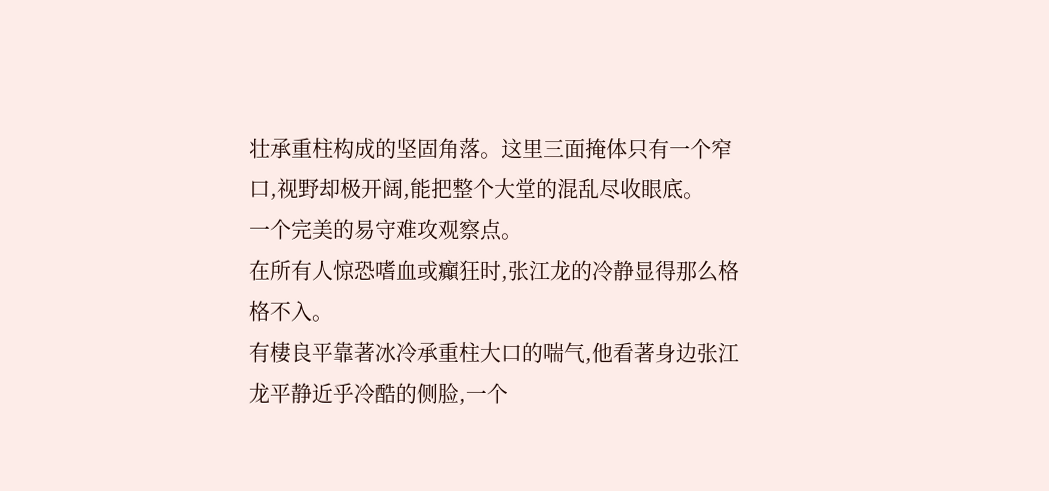壮承重柱构成的坚固角落。这里三面掩体只有一个窄口,视野却极开阔,能把整个大堂的混乱尽收眼底。
一个完美的易守难攻观察点。
在所有人惊恐嗜血或癲狂时,张江龙的冷静显得那么格格不入。
有棲良平靠著冰冷承重柱大口的喘气,他看著身边张江龙平静近乎冷酷的侧脸,一个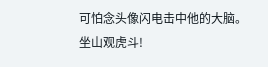可怕念头像闪电击中他的大脑。
坐山观虎斗!